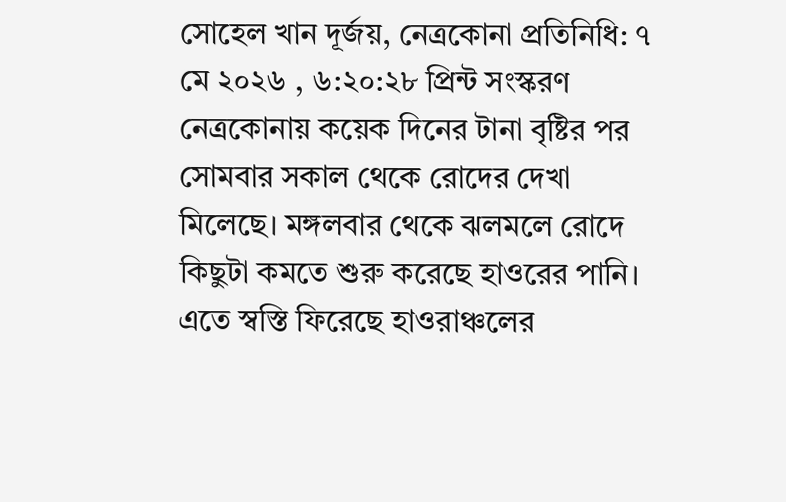সোহেল খান দূর্জয়, নেত্রকোনা প্রতিনিধি: ৭ মে ২০২৬ , ৬:২০:২৮ প্রিন্ট সংস্করণ
নেত্রকোনায় কয়েক দিনের টানা বৃষ্টির পর সোমবার সকাল থেকে রোদের দেখা মিলেছে। মঙ্গলবার থেকে ঝলমলে রোদে কিছুটা কমতে শুরু করেছে হাওরের পানি। এতে স্বস্তি ফিরেছে হাওরাঞ্চলের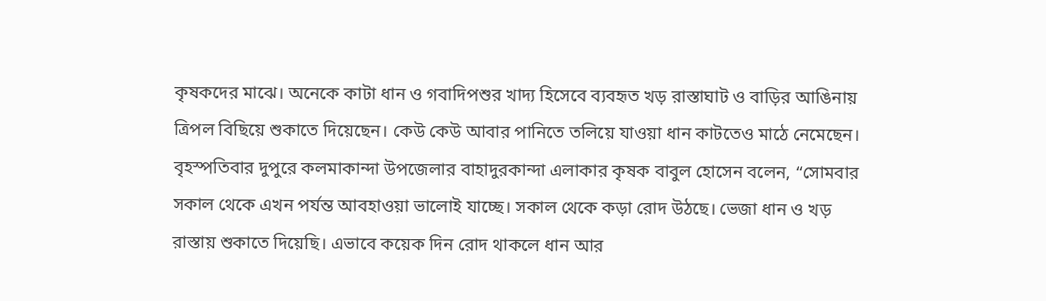কৃষকদের মাঝে। অনেকে কাটা ধান ও গবাদিপশুর খাদ্য হিসেবে ব্যবহৃত খড় রাস্তাঘাট ও বাড়ির আঙিনায় ত্রিপল বিছিয়ে শুকাতে দিয়েছেন। কেউ কেউ আবার পানিতে তলিয়ে যাওয়া ধান কাটতেও মাঠে নেমেছেন।
বৃহস্পতিবার দুপুরে কলমাকান্দা উপজেলার বাহাদুরকান্দা এলাকার কৃষক বাবুল হোসেন বলেন, “সোমবার সকাল থেকে এখন পর্যন্ত আবহাওয়া ভালোই যাচ্ছে। সকাল থেকে কড়া রোদ উঠছে। ভেজা ধান ও খড় রাস্তায় শুকাতে দিয়েছি। এভাবে কয়েক দিন রোদ থাকলে ধান আর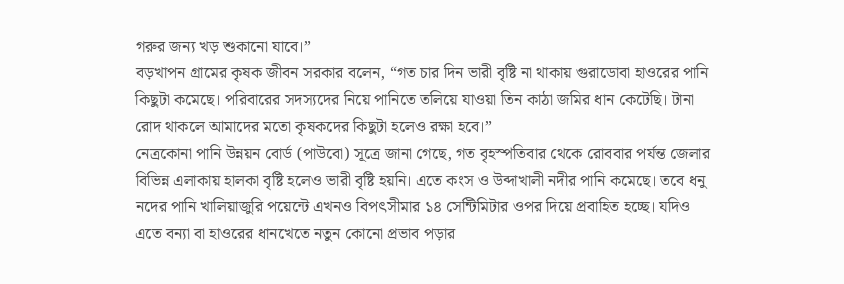গরুর জন্য খড় শুকানো যাবে।”
বড়খাপন গ্রামের কৃষক জীবন সরকার বলেন, “গত চার দিন ভারী বৃষ্টি না থাকায় গুরাডোবা হাওরের পানি কিছুটা কমেছে। পরিবারের সদস্যদের নিয়ে পানিতে তলিয়ে যাওয়া তিন কাঠা জমির ধান কেটেছি। টানা রোদ থাকলে আমাদের মতো কৃষকদের কিছুটা হলেও রক্ষা হবে।”
নেত্রকোনা পানি উন্নয়ন বোর্ড (পাউবো) সূত্রে জানা গেছে, গত বৃহস্পতিবার থেকে রোববার পর্যন্ত জেলার বিভিন্ন এলাকায় হালকা বৃষ্টি হলেও ভারী বৃষ্টি হয়নি। এতে কংস ও উব্দাখালী নদীর পানি কমেছে। তবে ধনু নদের পানি খালিয়াজুরি পয়েন্টে এখনও বিপৎসীমার ১৪ সেন্টিমিটার ওপর দিয়ে প্রবাহিত হচ্ছে। যদিও এতে বন্যা বা হাওরের ধানখেতে নতুন কোনো প্রভাব পড়ার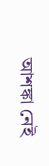আশঙ্কা নেই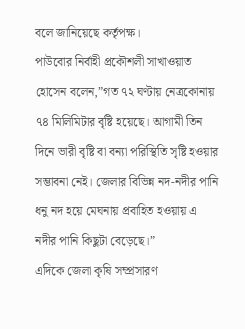বলে জানিয়েছে কর্তৃপক্ষ।
পাউবোর নির্বাহী প্রকৌশলী সাখাওয়াত হোসেন বলেন,”গত ৭২ ঘণ্টায় নেত্রকোনায় ৭৪ মিলিমিটার বৃষ্টি হয়েছে। আগামী তিন দিনে ভারী বৃষ্টি বা বন্যা পরিস্থিতি সৃষ্টি হওয়ার সম্ভাবনা নেই। জেলার বিভিন্ন নদ-নদীর পানি ধনু নদ হয়ে মেঘনায় প্রবাহিত হওয়ায় এ নদীর পানি কিছুটা বেড়েছে।”
এদিকে জেলা কৃষি সম্প্রসারণ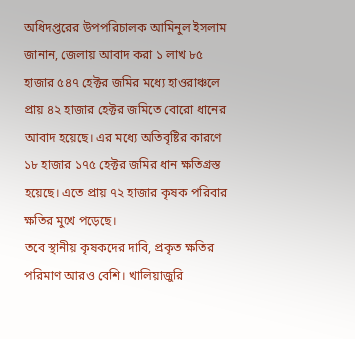অধিদপ্তরের উপপরিচালক আমিনুল ইসলাম জানান, জেলায় আবাদ করা ১ লাখ ৮৫ হাজার ৫৪৭ হেক্টর জমির মধ্যে হাওরাঞ্চলে প্রায় ৪২ হাজার হেক্টর জমিতে বোরো ধানের আবাদ হয়েছে। এর মধ্যে অতিবৃষ্টির কারণে ১৮ হাজার ১৭৫ হেক্টর জমির ধান ক্ষতিগ্রস্ত হয়েছে। এতে প্রায় ৭২ হাজার কৃষক পরিবার ক্ষতির মুখে পড়েছে।
তবে স্থানীয় কৃষকদের দাবি, প্রকৃত ক্ষতির পরিমাণ আরও বেশি। খালিয়াজুরি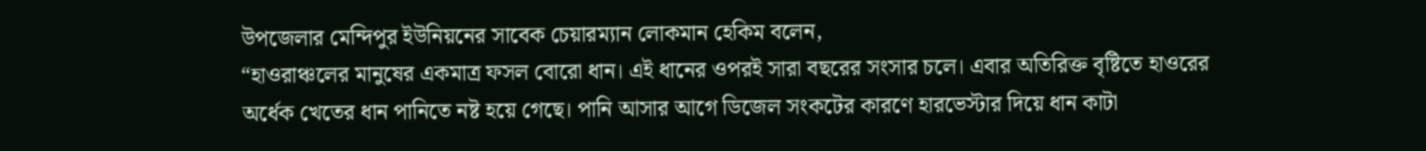উপজেলার মেন্দিপুর ইউনিয়নের সাবেক চেয়ারম্যান লোকমান হেকিম বলেন,
“হাওরাঞ্চলের মানুষের একমাত্র ফসল বোরো ধান। এই ধানের ওপরই সারা বছরের সংসার চলে। এবার অতিরিক্ত বৃষ্টিতে হাওরের অর্ধেক খেতের ধান পানিতে নষ্ট হয়ে গেছে। পানি আসার আগে ডিজেল সংকটের কারণে হারভেস্টার দিয়ে ধান কাটা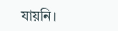যায়নি।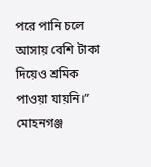পরে পানি চলে আসায় বেশি টাকা দিয়েও শ্রমিক পাওয়া যায়নি।”
মোহনগঞ্জ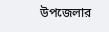উপজেলার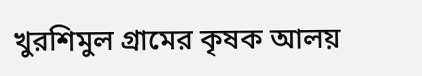খুরশিমুল গ্রামের কৃষক আলয়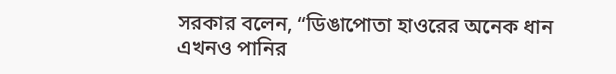সরকার বলেন, “ডিঙাপোতা হাওরের অনেক ধান এখনও পানির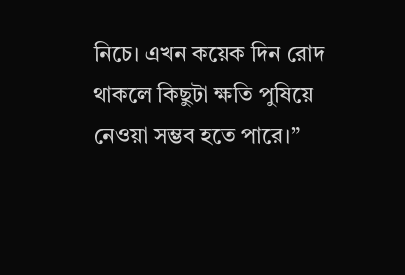নিচে। এখন কয়েক দিন রোদ থাকলে কিছুটা ক্ষতি পুষিয়ে নেওয়া সম্ভব হতে পারে।”